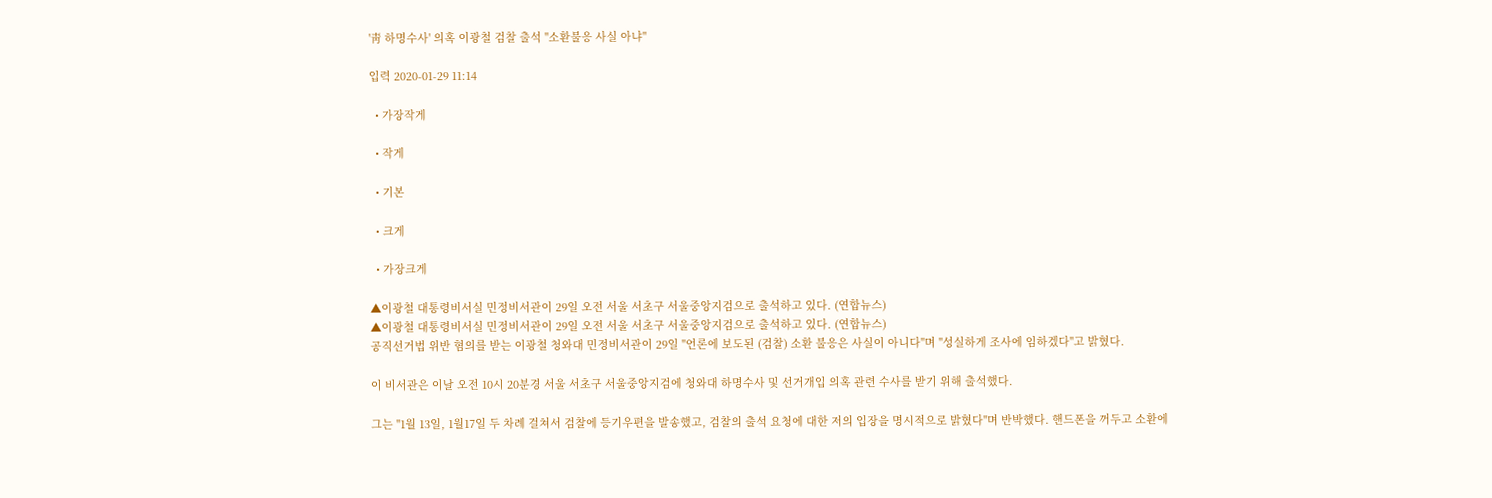'靑 하명수사' 의혹 이광철 검찰 출석 "소환불응 사실 아냐"

입력 2020-01-29 11:14

  • 가장작게

  • 작게

  • 기본

  • 크게

  • 가장크게

▲이광철 대통령비서실 민정비서관이 29일 오전 서울 서초구 서울중앙지검으로 출석하고 있다. (연합뉴스)
▲이광철 대통령비서실 민정비서관이 29일 오전 서울 서초구 서울중앙지검으로 출석하고 있다. (연합뉴스)
공직선거법 위반 혐의를 받는 이광철 청와대 민정비서관이 29일 "언론에 보도된 (검찰) 소환 불응은 사실이 아니다"며 "성실하게 조사에 임하겠다"고 밝혔다.

이 비서관은 이날 오전 10시 20분경 서울 서초구 서울중앙지검에 청와대 하명수사 및 선거개입 의혹 관련 수사를 받기 위해 출석했다.

그는 "1월 13일, 1월17일 두 차례 걸쳐서 검찰에 등기우편을 발송했고, 검찰의 출석 요청에 대한 저의 입장을 명시적으로 밝혔다"며 반박했다. 핸드폰을 꺼두고 소환에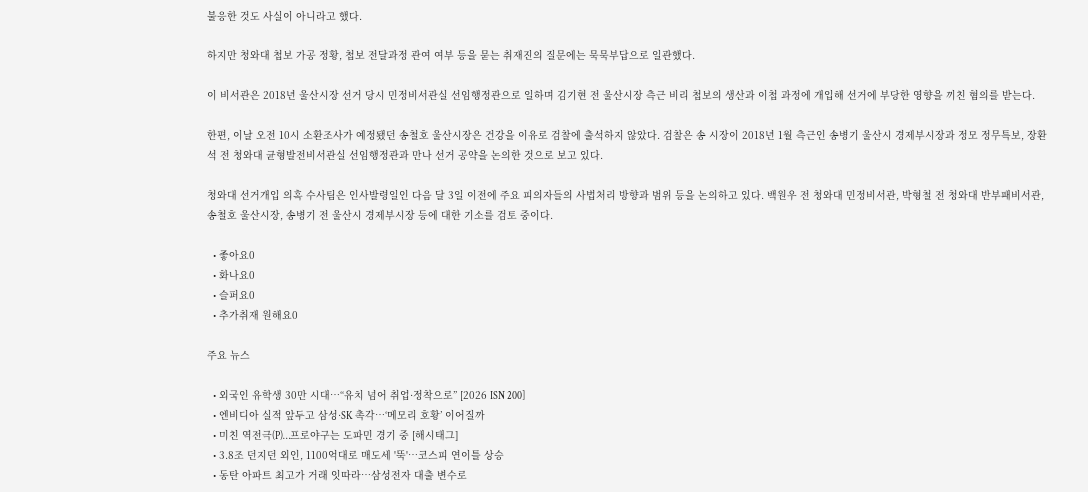불응한 것도 사실이 아니라고 했다.

하지만 청와대 첩보 가공 정황, 첩보 전달과정 관여 여부 등을 묻는 취재진의 질문에는 묵묵부답으로 일관했다.

이 비서관은 2018년 울산시장 선거 당시 민정비서관실 선임행정관으로 일하며 김기현 전 울산시장 측근 비리 첩보의 생산과 이첩 과정에 개입해 선거에 부당한 영향을 끼친 혐의를 받는다.

한편, 이날 오전 10시 소환조사가 예정됐던 송철호 울산시장은 건강을 이유로 검찰에 출석하지 않았다. 검찰은 송 시장이 2018년 1월 측근인 송병기 울산시 경제부시장과 정모 정무특보, 장환석 전 청와대 균형발전비서관실 선임행정관과 만나 선거 공약을 논의한 것으로 보고 있다.

청와대 선거개입 의혹 수사팀은 인사발령일인 다음 달 3일 이전에 주요 피의자들의 사법처리 방향과 범위 등을 논의하고 있다. 백원우 전 청와대 민정비서관, 박형철 전 청와대 반부패비서관, 송철호 울산시장, 송병기 전 울산시 경제부시장 등에 대한 기소를 검토 중이다.

  • 좋아요0
  • 화나요0
  • 슬퍼요0
  • 추가취재 원해요0

주요 뉴스

  • 외국인 유학생 30만 시대…“유치 넘어 취업·정착으로” [2026 ISN 200]
  • 엔비디아 실적 앞두고 삼성·SK 촉각…‘메모리 호황’ 이어질까
  • 미친 역전극(P)…프로야구는 도파민 경기 중 [해시태그]
  • 3.8조 던지던 외인, 1100억대로 매도세 '뚝'…코스피 연이틀 상승
  • 동탄 아파트 최고가 거래 잇따라⋯삼성전자 대출 변수로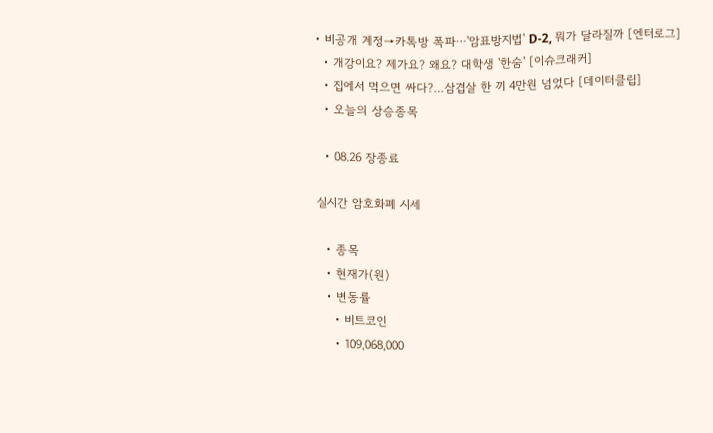• 비공개 계정→카톡방 폭파⋯'암표방지법' D-2, 뭐가 달라질까 [엔터로그]
  • 개강이요? 제가요? 왜요? 대학생 '한숨' [이슈크래커]
  • 집에서 먹으면 싸다?…삼겹살 한 끼 4만원 넘었다 [데이터클립]
  • 오늘의 상승종목

  • 08.26 장종료

실시간 암호화폐 시세

  • 종목
  • 현재가(원)
  • 변동률
    • 비트코인
    • 109,068,000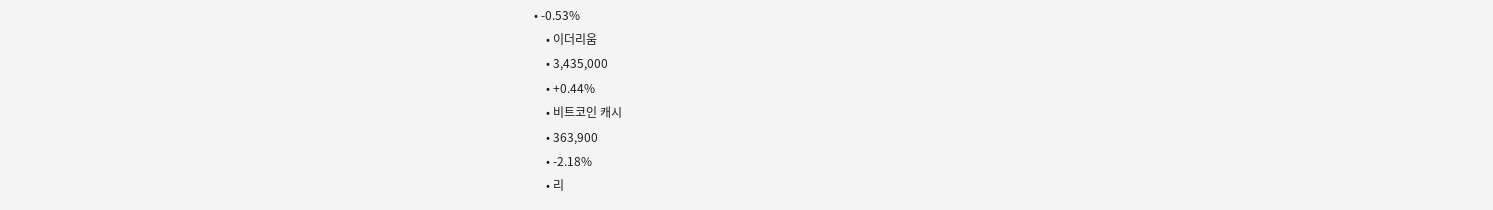• -0.53%
    • 이더리움
    • 3,435,000
    • +0.44%
    • 비트코인 캐시
    • 363,900
    • -2.18%
    • 리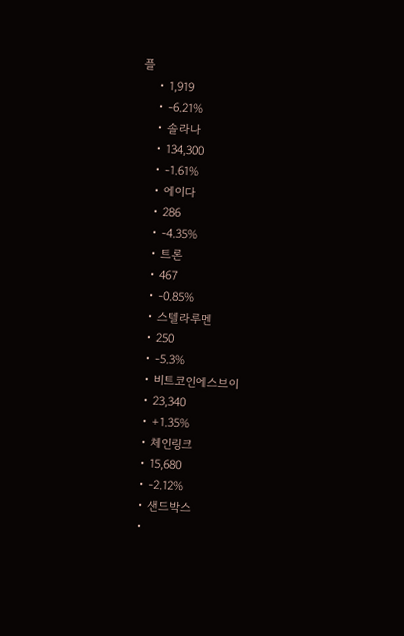플
    • 1,919
    • -6.21%
    • 솔라나
    • 134,300
    • -1.61%
    • 에이다
    • 286
    • -4.35%
    • 트론
    • 467
    • -0.85%
    • 스텔라루멘
    • 250
    • -5.3%
    • 비트코인에스브이
    • 23,340
    • +1.35%
    • 체인링크
    • 15,680
    • -2.12%
    • 샌드박스
    •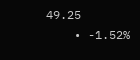49.25
    • -1.52%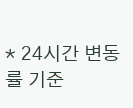* 24시간 변동률 기준